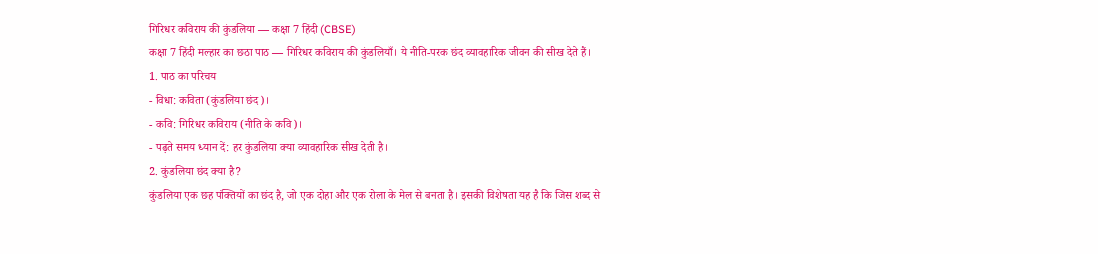गिरिधर कविराय की कुंडलिया — कक्षा 7 हिंदी (CBSE)
कक्षा 7 हिंदी मल्हार का छठा पाठ — गिरिधर कविराय की कुंडलियाँ। ये नीति-परक छंद व्यावहारिक जीवन की सीख देते हैं।
1. पाठ का परिचय
- विधा: कविता (कुंडलिया छंद)।
- कवि: गिरिधर कविराय (नीति के कवि)।
- पढ़ते समय ध्यान दें: हर कुंडलिया क्या व्यावहारिक सीख देती है।
2. कुंडलिया छंद क्या है?
कुंडलिया एक छह पंक्तियों का छंद है, जो एक दोहा और एक रोला के मेल से बनता है। इसकी विशेषता यह है कि जिस शब्द से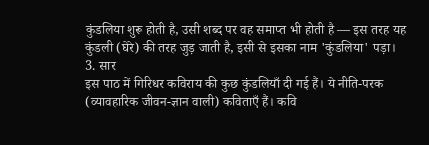कुंडलिया शुरू होती है, उसी शब्द पर वह समाप्त भी होती है — इस तरह यह कुंडली (घेरे) की तरह जुड़ जाती है, इसी से इसका नाम 'कुंडलिया' पड़ा।
3. सार
इस पाठ में गिरिधर कविराय की कुछ कुंडलियाँ दी गई हैं। ये नीति-परक (व्यावहारिक जीवन-ज्ञान वाली) कविताएँ हैं। कवि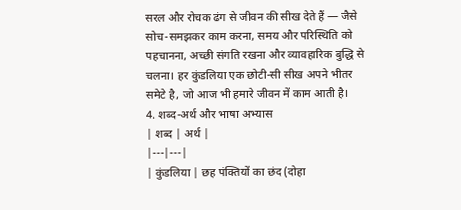सरल और रोचक ढंग से जीवन की सीख देते हैं — जैसे सोच-समझकर काम करना, समय और परिस्थिति को पहचानना, अच्छी संगति रखना और व्यावहारिक बुद्धि से चलना। हर कुंडलिया एक छोटी-सी सीख अपने भीतर समेटे है, जो आज भी हमारे जीवन में काम आती है।
4. शब्द-अर्थ और भाषा अभ्यास
| शब्द | अर्थ |
|---|---|
| कुंडलिया | छह पंक्तियों का छंद (दोहा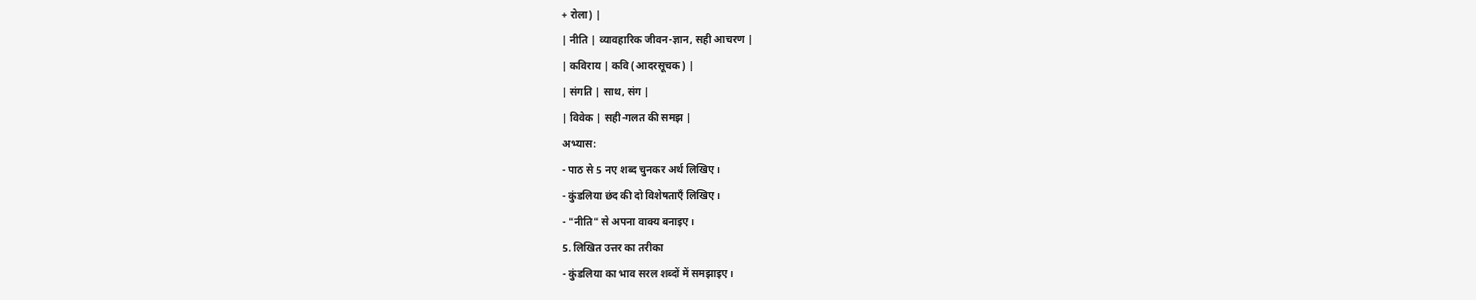+ रोला) |
| नीति | व्यावहारिक जीवन-ज्ञान, सही आचरण |
| कविराय | कवि (आदरसूचक) |
| संगति | साथ, संग |
| विवेक | सही-गलत की समझ |
अभ्यास:
- पाठ से 5 नए शब्द चुनकर अर्थ लिखिए।
- कुंडलिया छंद की दो विशेषताएँ लिखिए।
- "नीति" से अपना वाक्य बनाइए।
5. लिखित उत्तर का तरीका
- कुंडलिया का भाव सरल शब्दों में समझाइए।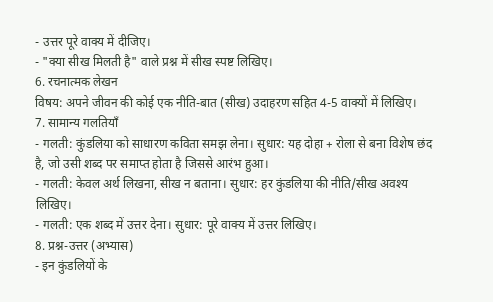- उत्तर पूरे वाक्य में दीजिए।
- "क्या सीख मिलती है" वाले प्रश्न में सीख स्पष्ट लिखिए।
6. रचनात्मक लेखन
विषय: अपने जीवन की कोई एक नीति-बात (सीख) उदाहरण सहित 4-5 वाक्यों में लिखिए।
7. सामान्य गलतियाँ
- गलती: कुंडलिया को साधारण कविता समझ लेना। सुधार: यह दोहा + रोला से बना विशेष छंद है, जो उसी शब्द पर समाप्त होता है जिससे आरंभ हुआ।
- गलती: केवल अर्थ लिखना, सीख न बताना। सुधार: हर कुंडलिया की नीति/सीख अवश्य लिखिए।
- गलती: एक शब्द में उत्तर देना। सुधार: पूरे वाक्य में उत्तर लिखिए।
8. प्रश्न-उत्तर (अभ्यास)
- इन कुंडलियों के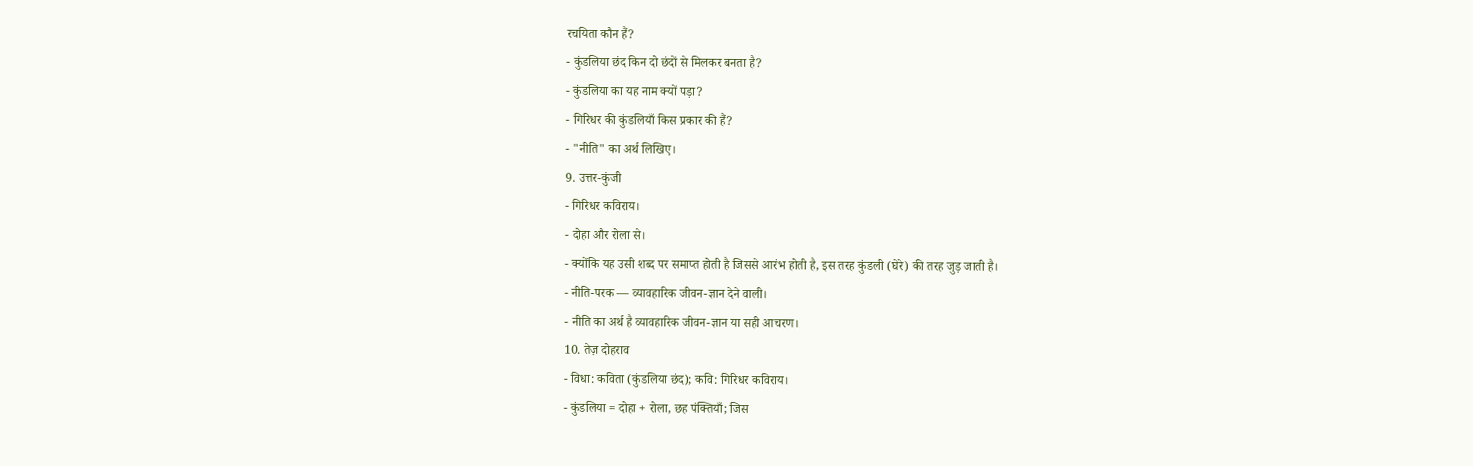रचयिता कौन हैं?
- कुंडलिया छंद किन दो छंदों से मिलकर बनता है?
- कुंडलिया का यह नाम क्यों पड़ा?
- गिरिधर की कुंडलियाँ किस प्रकार की हैं?
- "नीति" का अर्थ लिखिए।
9. उत्तर-कुंजी
- गिरिधर कविराय।
- दोहा और रोला से।
- क्योंकि यह उसी शब्द पर समाप्त होती है जिससे आरंभ होती है, इस तरह कुंडली (घेरे) की तरह जुड़ जाती है।
- नीति-परक — व्यावहारिक जीवन-ज्ञान देने वाली।
- नीति का अर्थ है व्यावहारिक जीवन-ज्ञान या सही आचरण।
10. तेज़ दोहराव
- विधा: कविता (कुंडलिया छंद); कवि: गिरिधर कविराय।
- कुंडलिया = दोहा + रोला, छह पंक्तियाँ; जिस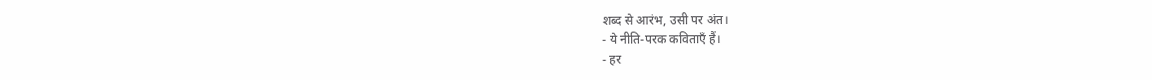शब्द से आरंभ, उसी पर अंत।
- ये नीति-परक कविताएँ हैं।
- हर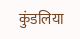कुंडलिया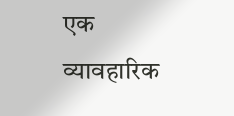एक व्यावहारिक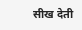सीख देती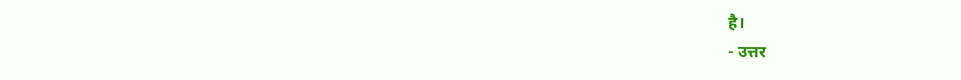है।
- उत्तर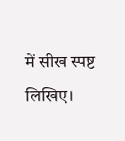में सीख स्पष्ट लिखिए।